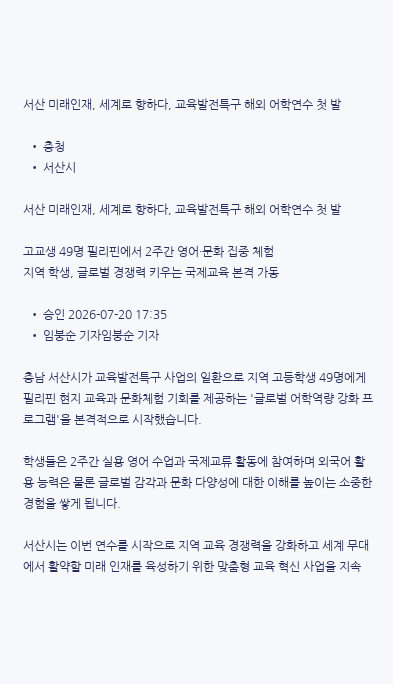서산 미래인재, 세계로 향하다, 교육발전특구 해외 어학연수 첫 발

  • 충청
  • 서산시

서산 미래인재, 세계로 향하다, 교육발전특구 해외 어학연수 첫 발

고교생 49명 필리핀에서 2주간 영어·문화 집중 체험
지역 학생, 글로벌 경쟁력 키우는 국제교육 본격 가동

  • 승인 2026-07-20 17:35
  • 임붕순 기자임붕순 기자

충남 서산시가 교육발전특구 사업의 일환으로 지역 고등학생 49명에게 필리핀 현지 교육과 문화체험 기회를 제공하는 '글로벌 어학역량 강화 프로그램'을 본격적으로 시작했습니다.

학생들은 2주간 실용 영어 수업과 국제교류 활동에 참여하며 외국어 활용 능력은 물론 글로벌 감각과 문화 다양성에 대한 이해를 높이는 소중한 경험을 쌓게 됩니다.

서산시는 이번 연수를 시작으로 지역 교육 경쟁력을 강화하고 세계 무대에서 활약할 미래 인재를 육성하기 위한 맞춤형 교육 혁신 사업을 지속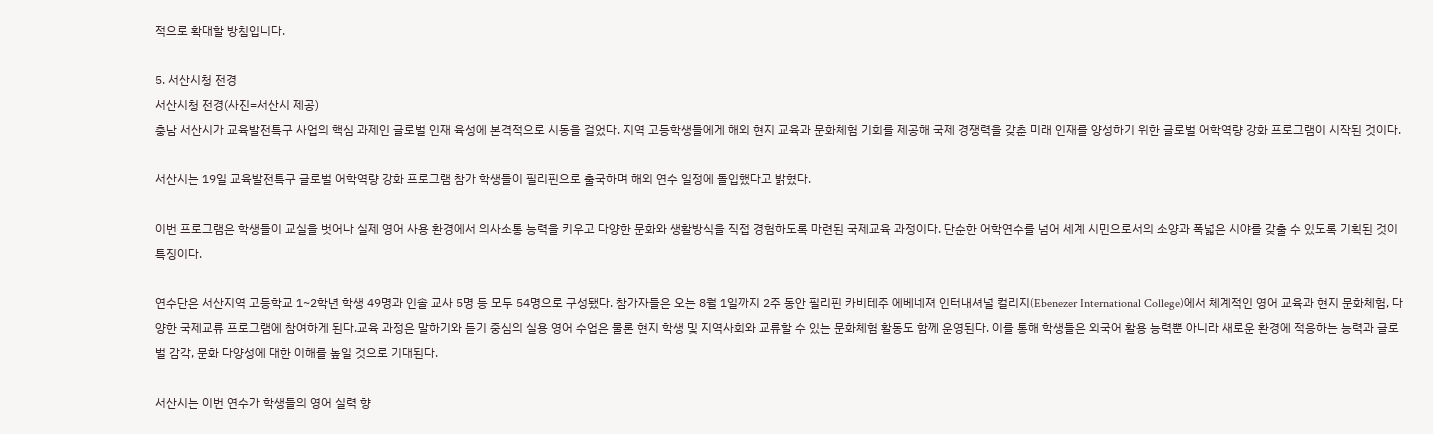적으로 확대할 방침입니다.

5. 서산시청 전경
서산시청 전경(사진=서산시 제공)
충남 서산시가 교육발전특구 사업의 핵심 과제인 글로벌 인재 육성에 본격적으로 시동을 걸었다. 지역 고등학생들에게 해외 현지 교육과 문화체험 기회를 제공해 국제 경쟁력을 갖춘 미래 인재를 양성하기 위한 글로벌 어학역량 강화 프로그램이 시작된 것이다.

서산시는 19일 교육발전특구 글로벌 어학역량 강화 프로그램 참가 학생들이 필리핀으로 출국하며 해외 연수 일정에 돌입했다고 밝혔다.

이번 프로그램은 학생들이 교실을 벗어나 실제 영어 사용 환경에서 의사소통 능력을 키우고 다양한 문화와 생활방식을 직접 경험하도록 마련된 국제교육 과정이다. 단순한 어학연수를 넘어 세계 시민으로서의 소양과 폭넓은 시야를 갖출 수 있도록 기획된 것이 특징이다.

연수단은 서산지역 고등학교 1~2학년 학생 49명과 인솔 교사 5명 등 모두 54명으로 구성됐다. 참가자들은 오는 8월 1일까지 2주 동안 필리핀 카비테주 에베네져 인터내셔널 컬리지(Ebenezer International College)에서 체계적인 영어 교육과 현지 문화체험, 다양한 국제교류 프로그램에 참여하게 된다.교육 과정은 말하기와 듣기 중심의 실용 영어 수업은 물론 현지 학생 및 지역사회와 교류할 수 있는 문화체험 활동도 함께 운영된다. 이를 통해 학생들은 외국어 활용 능력뿐 아니라 새로운 환경에 적응하는 능력과 글로벌 감각, 문화 다양성에 대한 이해를 높일 것으로 기대된다.

서산시는 이번 연수가 학생들의 영어 실력 향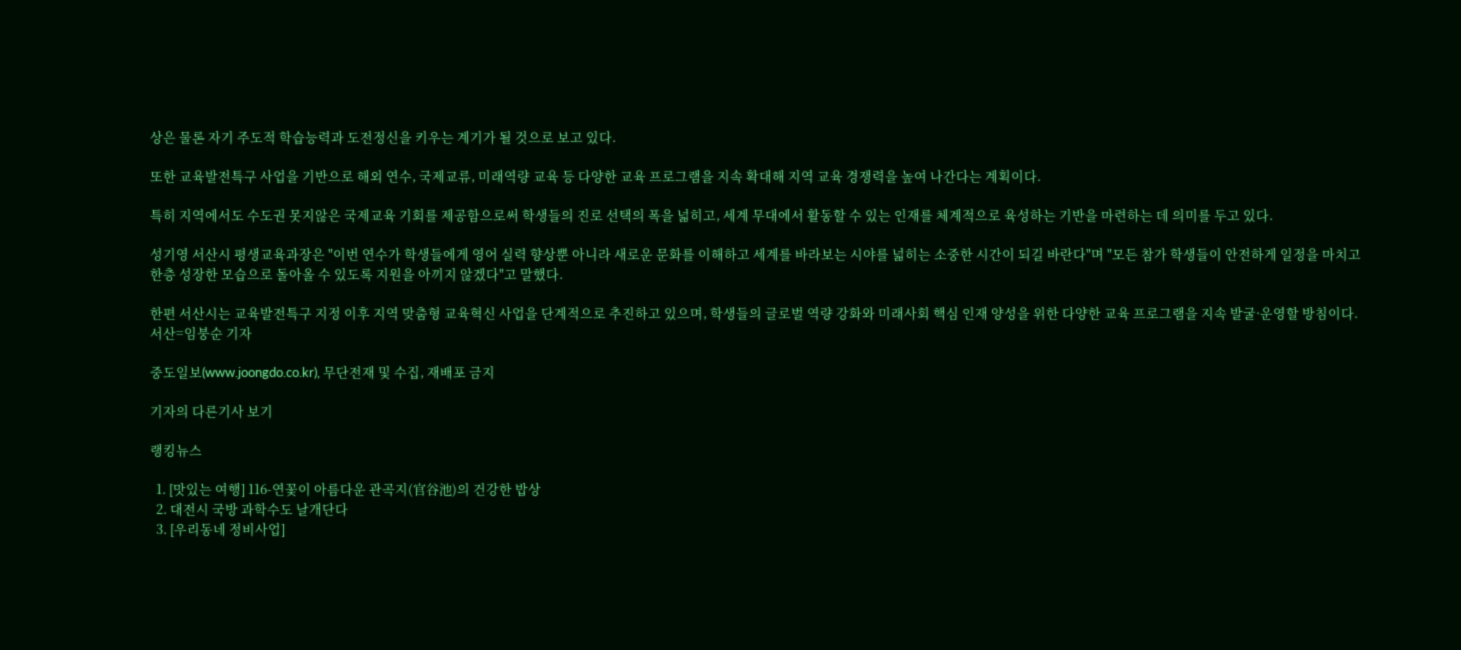상은 물론 자기 주도적 학습능력과 도전정신을 키우는 계기가 될 것으로 보고 있다.

또한 교육발전특구 사업을 기반으로 해외 연수, 국제교류, 미래역량 교육 등 다양한 교육 프로그램을 지속 확대해 지역 교육 경쟁력을 높여 나간다는 계획이다.

특히 지역에서도 수도권 못지않은 국제교육 기회를 제공함으로써 학생들의 진로 선택의 폭을 넓히고, 세계 무대에서 활동할 수 있는 인재를 체계적으로 육성하는 기반을 마련하는 데 의미를 두고 있다.

성기영 서산시 평생교육과장은 "이번 연수가 학생들에게 영어 실력 향상뿐 아니라 새로운 문화를 이해하고 세계를 바라보는 시야를 넓히는 소중한 시간이 되길 바란다"며 "모든 참가 학생들이 안전하게 일정을 마치고 한층 성장한 모습으로 돌아올 수 있도록 지원을 아끼지 않겠다"고 말했다.

한편 서산시는 교육발전특구 지정 이후 지역 맞춤형 교육혁신 사업을 단계적으로 추진하고 있으며, 학생들의 글로벌 역량 강화와 미래사회 핵심 인재 양성을 위한 다양한 교육 프로그램을 지속 발굴·운영할 방침이다.
서산=임붕순 기자

중도일보(www.joongdo.co.kr), 무단전재 및 수집, 재배포 금지

기자의 다른기사 보기

랭킹뉴스

  1. [맛있는 여행] 116-연꽃이 아름다운 관곡지(官谷池)의 건강한 밥상
  2. 대전시 국방 과학수도 날개단다
  3. [우리동네 정비사업]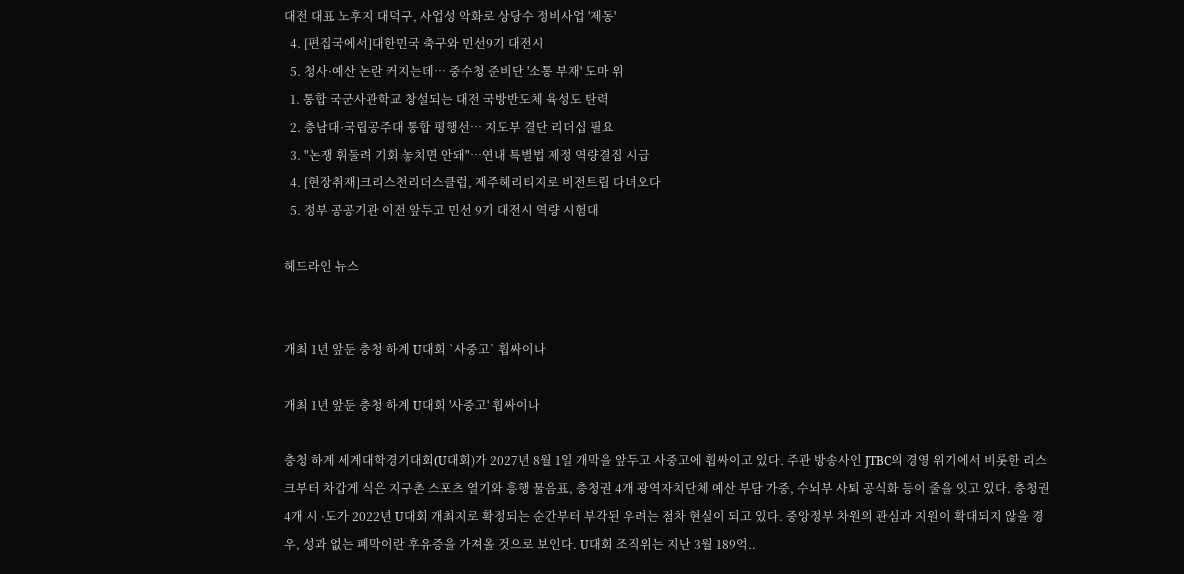대전 대표 노후지 대덕구, 사업성 악화로 상당수 정비사업 '제동'
  4. [편집국에서]대한민국 축구와 민선9기 대전시
  5. 청사·예산 논란 커지는데… 중수청 준비단 '소통 부재' 도마 위
  1. 통합 국군사관학교 창설되는 대전 국방반도체 육성도 탄력
  2. 충남대·국립공주대 통합 평행선… 지도부 결단 리더십 필요
  3. "논쟁 휘둘려 기회 놓치면 안돼"…연내 특별법 제정 역량결집 시급
  4. [현장취재]크리스천리더스클럽, 제주헤리티지로 비전트립 다녀오다
  5. 정부 공공기관 이전 앞두고 민선 9기 대전시 역량 시험대

헤드라인 뉴스


개최 1년 앞둔 충청 하계 U대회 `사중고` 휩싸이나

개최 1년 앞둔 충청 하계 U대회 '사중고' 휩싸이나

충청 하계 세계대학경기대회(U대회)가 2027년 8월 1일 개막을 앞두고 사중고에 휩싸이고 있다. 주관 방송사인 JTBC의 경영 위기에서 비롯한 리스크부터 차갑게 식은 지구촌 스포츠 열기와 흥행 물음표, 충청권 4개 광역자치단체 예산 부담 가중, 수뇌부 사퇴 공식화 등이 줄을 잇고 있다. 충청권 4개 시 ·도가 2022년 U대회 개최지로 확정되는 순간부터 부각된 우려는 점차 현실이 되고 있다. 중앙정부 차원의 관심과 지원이 확대되지 않을 경우, 성과 없는 폐막이란 후유증을 가져올 것으로 보인다. U대회 조직위는 지난 3월 189억..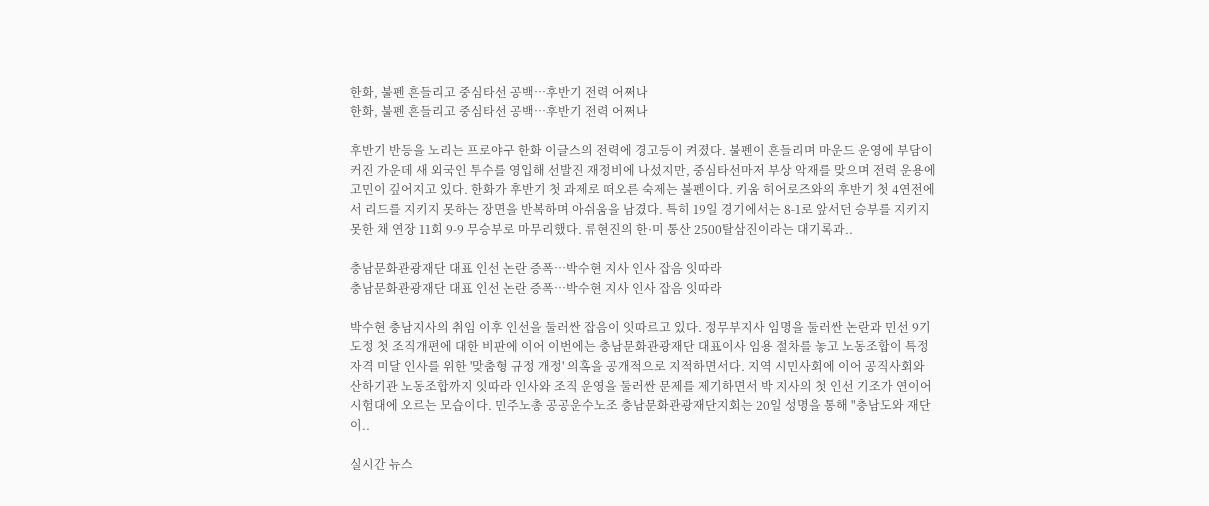한화, 불펜 흔들리고 중심타선 공백…후반기 전력 어쩌나
한화, 불펜 흔들리고 중심타선 공백…후반기 전력 어쩌나

후반기 반등을 노리는 프로야구 한화 이글스의 전력에 경고등이 켜졌다. 불펜이 흔들리며 마운드 운영에 부담이 커진 가운데 새 외국인 투수를 영입해 선발진 재정비에 나섰지만, 중심타선마저 부상 악재를 맞으며 전력 운용에 고민이 깊어지고 있다. 한화가 후반기 첫 과제로 떠오른 숙제는 불펜이다. 키움 히어로즈와의 후반기 첫 4연전에서 리드를 지키지 못하는 장면을 반복하며 아쉬움을 남겼다. 특히 19일 경기에서는 8-1로 앞서던 승부를 지키지 못한 채 연장 11회 9-9 무승부로 마무리했다. 류현진의 한·미 통산 2500탈삼진이라는 대기록과..

충남문화관광재단 대표 인선 논란 증폭…박수현 지사 인사 잡음 잇따라
충남문화관광재단 대표 인선 논란 증폭…박수현 지사 인사 잡음 잇따라

박수현 충남지사의 취임 이후 인선을 둘러싼 잡음이 잇따르고 있다. 정무부지사 임명을 둘러싼 논란과 민선 9기 도정 첫 조직개편에 대한 비판에 이어 이번에는 충남문화관광재단 대표이사 임용 절차를 놓고 노동조합이 특정 자격 미달 인사를 위한 '맞춤형 규정 개정' 의혹을 공개적으로 지적하면서다. 지역 시민사회에 이어 공직사회와 산하기관 노동조합까지 잇따라 인사와 조직 운영을 둘러싼 문제를 제기하면서 박 지사의 첫 인선 기조가 연이어 시험대에 오르는 모습이다. 민주노총 공공운수노조 충남문화관광재단지회는 20일 성명을 통해 "충남도와 재단이..

실시간 뉴스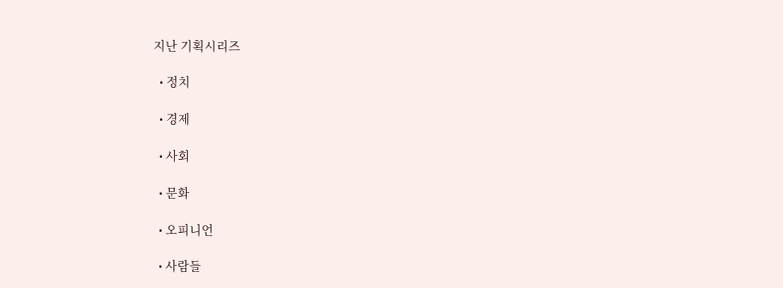지난 기획시리즈

  • 정치

  • 경제

  • 사회

  • 문화

  • 오피니언

  • 사람들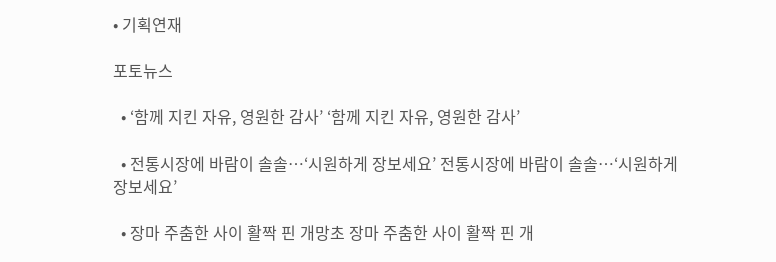• 기획연재

포토뉴스

  • ‘함께 지킨 자유, 영원한 감사’ ‘함께 지킨 자유, 영원한 감사’

  • 전통시장에 바람이 솔솔…‘시원하게 장보세요’ 전통시장에 바람이 솔솔…‘시원하게 장보세요’

  • 장마 주춤한 사이 활짝 핀 개망초 장마 주춤한 사이 활짝 핀 개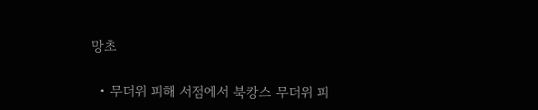망초

  • 무더위 피해 서점에서 북캉스 무더위 피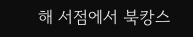해 서점에서 북캉스